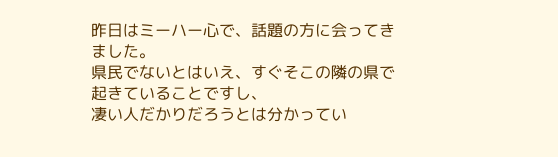昨日はミーハー心で、話題の方に会ってきました。
県民でないとはいえ、すぐそこの隣の県で起きていることですし、
凄い人だかりだろうとは分かってい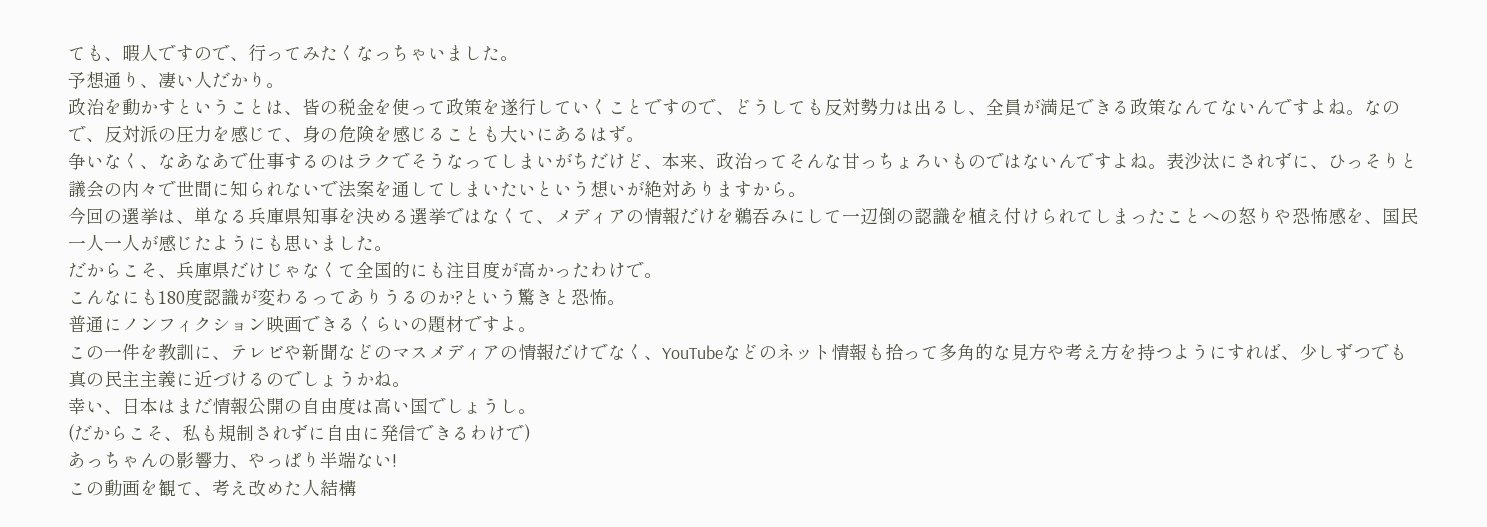ても、暇人ですので、行ってみたくなっちゃいました。
予想通り、凄い人だかり。
政治を動かすということは、皆の税金を使って政策を遂行していくことですので、どうしても反対勢力は出るし、全員が満足できる政策なんてないんですよね。なので、反対派の圧力を感じて、身の危険を感じることも大いにあるはず。
争いなく、なあなあで仕事するのはラクでそうなってしまいがちだけど、本来、政治ってそんな甘っちょろいものではないんですよね。表沙汰にされずに、ひっそりと議会の内々で世間に知られないで法案を通してしまいたいという想いが絶対ありますから。
今回の選挙は、単なる兵庫県知事を決める選挙ではなくて、メディアの情報だけを鵜吞みにして一辺倒の認識を植え付けられてしまったことへの怒りや恐怖感を、国民一人一人が感じたようにも思いました。
だからこそ、兵庫県だけじゃなくて全国的にも注目度が高かったわけで。
こんなにも180度認識が変わるってありうるのか?という驚きと恐怖。
普通にノンフィクション映画できるくらいの題材ですよ。
この一件を教訓に、テレビや新聞などのマスメディアの情報だけでなく、YouTubeなどのネット情報も拾って多角的な見方や考え方を持つようにすれば、少しずつでも真の民主主義に近づけるのでしょうかね。
幸い、日本はまだ情報公開の自由度は高い国でしょうし。
(だからこそ、私も規制されずに自由に発信できるわけで)
あっちゃんの影響力、やっぱり半端ない!
この動画を観て、考え改めた人結構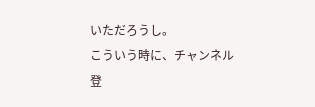いただろうし。
こういう時に、チャンネル登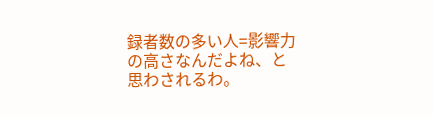録者数の多い人=影響力の高さなんだよね、と思わされるわ。